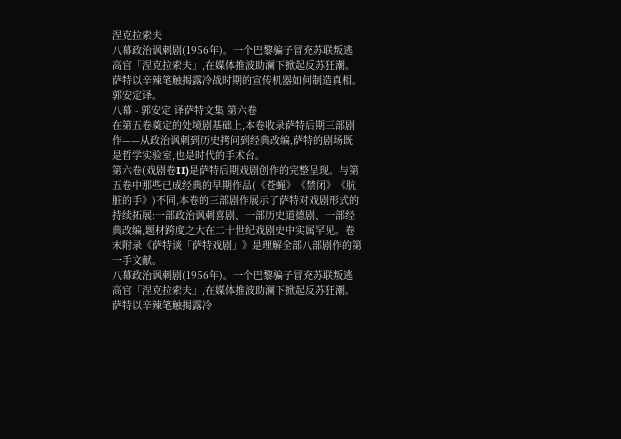涅克拉索夫
八幕政治讽刺剧(1956年)。一个巴黎骗子冒充苏联叛逃高官「涅克拉索夫」,在媒体推波助澜下掀起反苏狂潮。萨特以辛辣笔触揭露冷战时期的宣传机器如何制造真相。郭安定译。
八幕 - 郭安定 译萨特文集 第六卷
在第五卷奠定的处境剧基础上,本卷收录萨特后期三部剧作——从政治讽刺到历史拷问到经典改编,萨特的剧场既是哲学实验室,也是时代的手术台。
第六卷(戏剧卷II)是萨特后期戏剧创作的完整呈现。与第五卷中那些已成经典的早期作品(《苍蝇》《禁闭》《肮脏的手》)不同,本卷的三部剧作展示了萨特对戏剧形式的持续拓展:一部政治讽刺喜剧、一部历史道德剧、一部经典改编,题材跨度之大在二十世纪戏剧史中实属罕见。卷末附录《萨特谈「萨特戏剧」》是理解全部八部剧作的第一手文献。
八幕政治讽刺剧(1956年)。一个巴黎骗子冒充苏联叛逃高官「涅克拉索夫」,在媒体推波助澜下掀起反苏狂潮。萨特以辛辣笔触揭露冷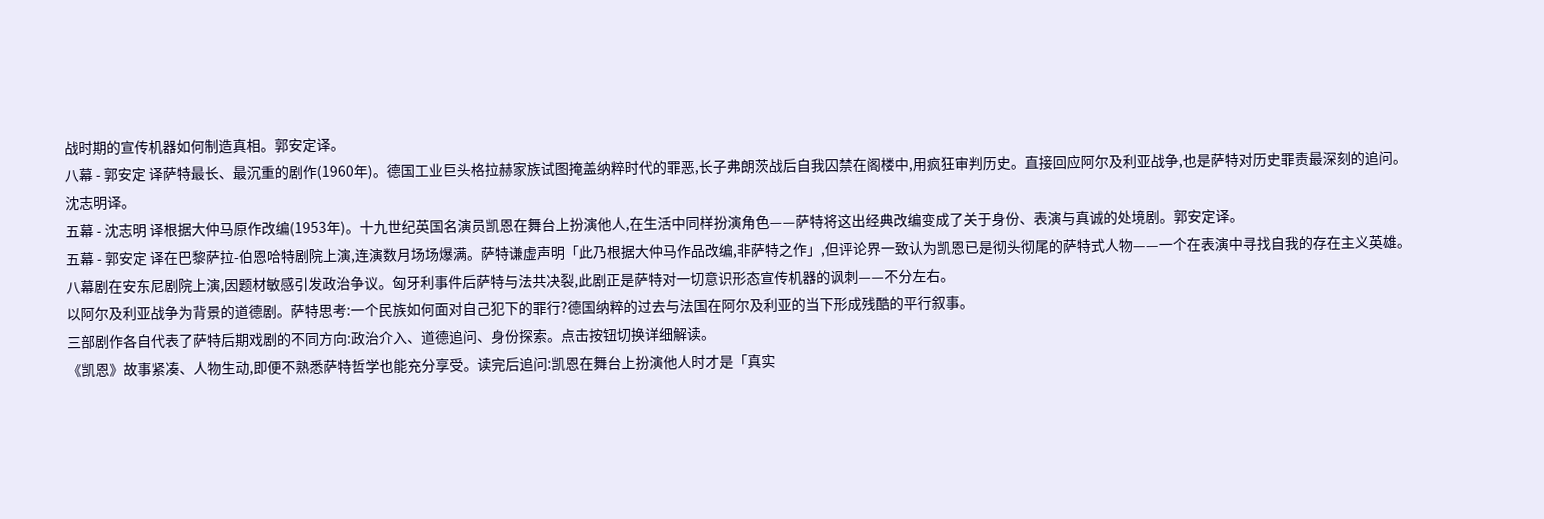战时期的宣传机器如何制造真相。郭安定译。
八幕 - 郭安定 译萨特最长、最沉重的剧作(1960年)。德国工业巨头格拉赫家族试图掩盖纳粹时代的罪恶,长子弗朗茨战后自我囚禁在阁楼中,用疯狂审判历史。直接回应阿尔及利亚战争,也是萨特对历史罪责最深刻的追问。沈志明译。
五幕 - 沈志明 译根据大仲马原作改编(1953年)。十九世纪英国名演员凯恩在舞台上扮演他人,在生活中同样扮演角色——萨特将这出经典改编变成了关于身份、表演与真诚的处境剧。郭安定译。
五幕 - 郭安定 译在巴黎萨拉-伯恩哈特剧院上演,连演数月场场爆满。萨特谦虚声明「此乃根据大仲马作品改编,非萨特之作」,但评论界一致认为凯恩已是彻头彻尾的萨特式人物——一个在表演中寻找自我的存在主义英雄。
八幕剧在安东尼剧院上演,因题材敏感引发政治争议。匈牙利事件后萨特与法共决裂,此剧正是萨特对一切意识形态宣传机器的讽刺——不分左右。
以阿尔及利亚战争为背景的道德剧。萨特思考:一个民族如何面对自己犯下的罪行?德国纳粹的过去与法国在阿尔及利亚的当下形成残酷的平行叙事。
三部剧作各自代表了萨特后期戏剧的不同方向:政治介入、道德追问、身份探索。点击按钮切换详细解读。
《凯恩》故事紧凑、人物生动,即便不熟悉萨特哲学也能充分享受。读完后追问:凯恩在舞台上扮演他人时才是「真实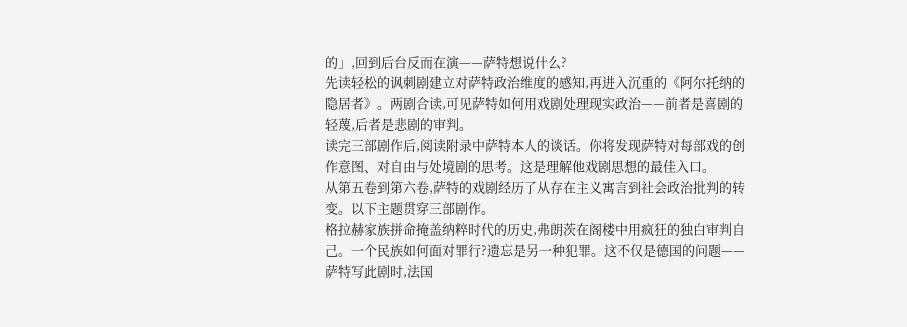的」,回到后台反而在演——萨特想说什么?
先读轻松的讽刺剧建立对萨特政治维度的感知,再进入沉重的《阿尔托纳的隐居者》。两剧合读,可见萨特如何用戏剧处理现实政治——前者是喜剧的轻蔑,后者是悲剧的审判。
读完三部剧作后,阅读附录中萨特本人的谈话。你将发现萨特对每部戏的创作意图、对自由与处境剧的思考。这是理解他戏剧思想的最佳入口。
从第五卷到第六卷,萨特的戏剧经历了从存在主义寓言到社会政治批判的转变。以下主题贯穿三部剧作。
格拉赫家族拼命掩盖纳粹时代的历史,弗朗茨在阁楼中用疯狂的独白审判自己。一个民族如何面对罪行?遗忘是另一种犯罪。这不仅是德国的问题——萨特写此剧时,法国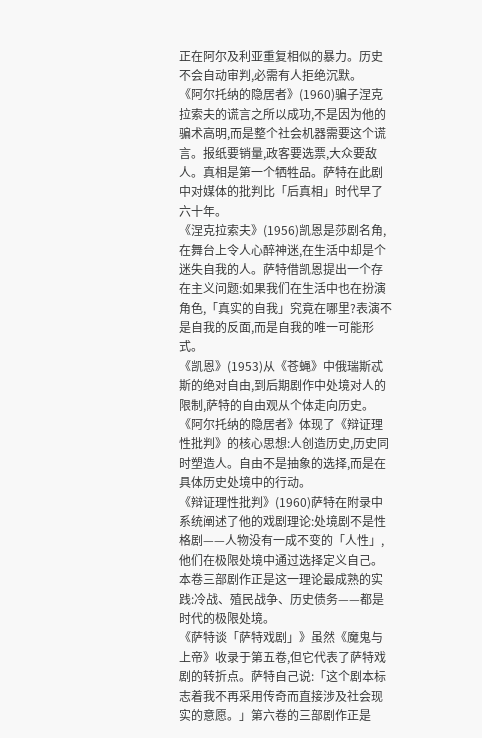正在阿尔及利亚重复相似的暴力。历史不会自动审判,必需有人拒绝沉默。
《阿尔托纳的隐居者》(1960)骗子涅克拉索夫的谎言之所以成功,不是因为他的骗术高明,而是整个社会机器需要这个谎言。报纸要销量,政客要选票,大众要敌人。真相是第一个牺牲品。萨特在此剧中对媒体的批判比「后真相」时代早了六十年。
《涅克拉索夫》(1956)凯恩是莎剧名角,在舞台上令人心醉神迷,在生活中却是个迷失自我的人。萨特借凯恩提出一个存在主义问题:如果我们在生活中也在扮演角色,「真实的自我」究竟在哪里?表演不是自我的反面,而是自我的唯一可能形式。
《凯恩》(1953)从《苍蝇》中俄瑞斯忒斯的绝对自由,到后期剧作中处境对人的限制,萨特的自由观从个体走向历史。《阿尔托纳的隐居者》体现了《辩证理性批判》的核心思想:人创造历史,历史同时塑造人。自由不是抽象的选择,而是在具体历史处境中的行动。
《辩证理性批判》(1960)萨特在附录中系统阐述了他的戏剧理论:处境剧不是性格剧——人物没有一成不变的「人性」,他们在极限处境中通过选择定义自己。本卷三部剧作正是这一理论最成熟的实践:冷战、殖民战争、历史债务——都是时代的极限处境。
《萨特谈「萨特戏剧」》虽然《魔鬼与上帝》收录于第五卷,但它代表了萨特戏剧的转折点。萨特自己说:「这个剧本标志着我不再采用传奇而直接涉及社会现实的意愿。」第六卷的三部剧作正是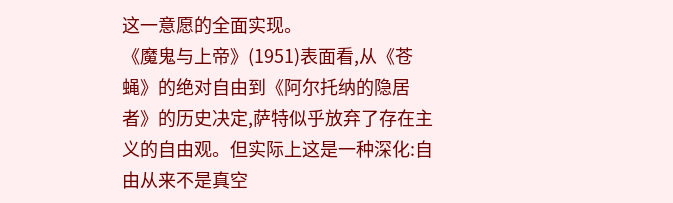这一意愿的全面实现。
《魔鬼与上帝》(1951)表面看,从《苍蝇》的绝对自由到《阿尔托纳的隐居者》的历史决定,萨特似乎放弃了存在主义的自由观。但实际上这是一种深化:自由从来不是真空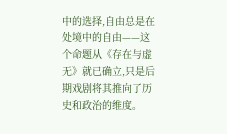中的选择,自由总是在处境中的自由——这个命题从《存在与虚无》就已确立,只是后期戏剧将其推向了历史和政治的维度。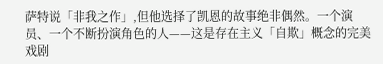萨特说「非我之作」,但他选择了凯恩的故事绝非偶然。一个演员、一个不断扮演角色的人——这是存在主义「自欺」概念的完美戏剧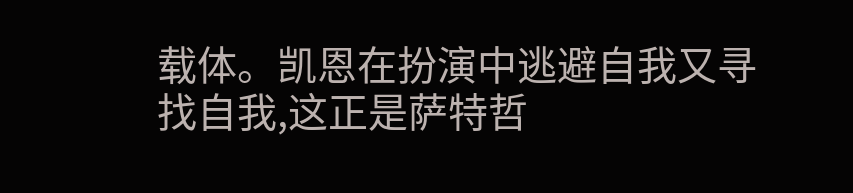载体。凯恩在扮演中逃避自我又寻找自我,这正是萨特哲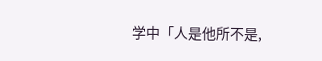学中「人是他所不是,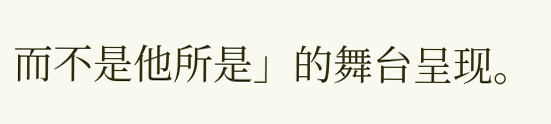而不是他所是」的舞台呈现。